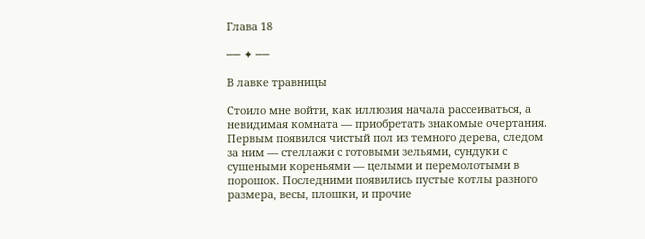Глава 18

── ✦ ──

В лавке травницы

Стоило мне войти, как иллюзия начала рассеиваться, а невидимая комната — приобретать знакомые очертания. Первым появился чистый пол из темного дерева, следом за ним — стеллажи с готовыми зельями, сундуки с сушеными кореньями — целыми и перемолотыми в порошок. Последними появились пустые котлы разного размера, весы, плошки, и прочие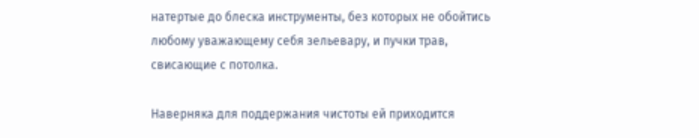натертые до блеска инструменты, без которых не обойтись любому уважающему себя зельевару, и пучки трав, свисающие с потолка.

Наверняка для поддержания чистоты ей приходится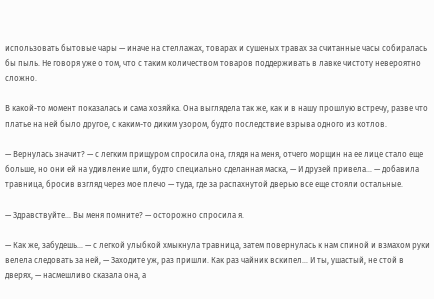использовать бытовые чары — иначе на стеллажах, товарах и сушеных травах за считанные часы собиралась бы пыль. Не говоря уже о том, что с таким количеством товаров поддерживать в лавке чистоту невероятно сложно.

В какой-то момент показалась и сама хозяйка. Она выглядела так же, как и в нашу прошлую встречу, разве что платье на ней было другое, с каким-то диким узором, будто последствие взрыва одного из котлов.

— Вернулась значит? — с легким прищуром спросила она, глядя на меня, отчего морщин на ее лице стало еще больше, но они ей на удивление шли, будто специально сделанная маска, — И друзей привела… — добавила травница, бросив взгляд через мое плечо — туда, где за распахнутой дверью все еще стояли остальные.

— Здравствуйте… Вы меня помните? — осторожно спросила я.

— Как же, забудешь... — с легкой улыбкой хмыкнула травница, затем повернулась к нам спиной и взмахом руки велела следовать за ней, — Заходите уж, раз пришли. Как раз чайник вскипел… И ты, ушастый, не стой в дверях, — насмешливо сказала она, а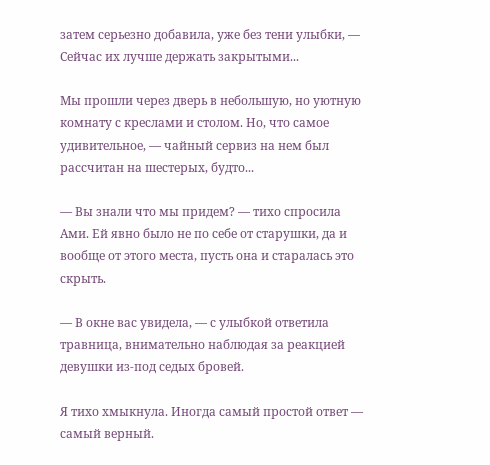затем серьезно добавила, уже без тени улыбки, — Сейчас их лучше держать закрытыми...

Мы прошли через дверь в небольшую, но уютную комнату с креслами и столом. Но, что самое удивительное, — чайный сервиз на нем был рассчитан на шестерых, будто...

— Вы знали что мы придем? — тихо спросила Ами. Ей явно было не по себе от старушки, да и вообще от этого места, пусть она и старалась это скрыть.

— В окне вас увидела, — с улыбкой ответила травница, внимательно наблюдая за реакцией девушки из-под седых бровей.

Я тихо хмыкнула. Иногда самый простой ответ — самый верный.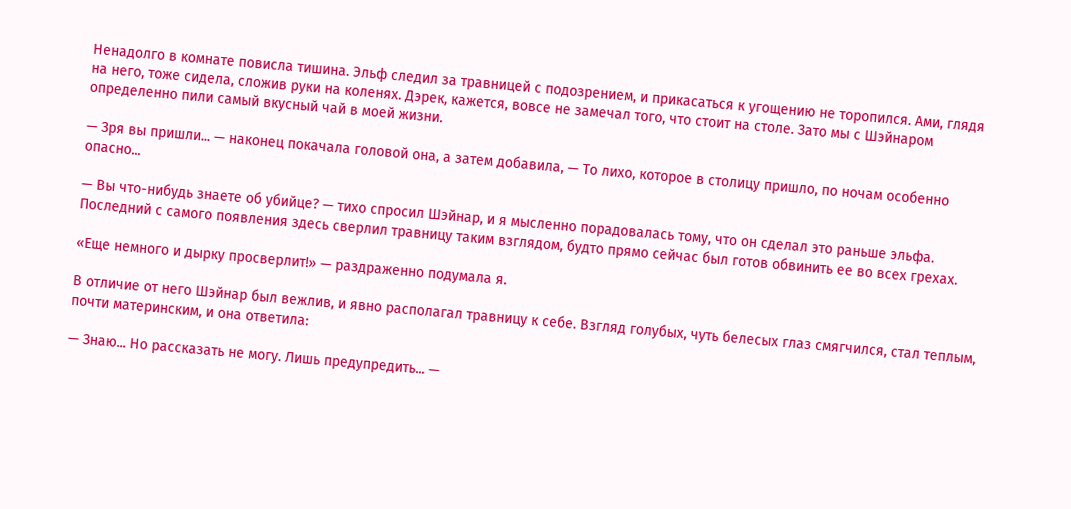Ненадолго в комнате повисла тишина. Эльф следил за травницей с подозрением, и прикасаться к угощению не торопился. Ами, глядя на него, тоже сидела, сложив руки на коленях. Дэрек, кажется, вовсе не замечал того, что стоит на столе. Зато мы с Шэйнаром определенно пили самый вкусный чай в моей жизни.

— Зря вы пришли... — наконец покачала головой она, а затем добавила, — То лихо, которое в столицу пришло, по ночам особенно опасно...

— Вы что-нибудь знаете об убийце? — тихо спросил Шэйнар, и я мысленно порадовалась тому, что он сделал это раньше эльфа. Последний с самого появления здесь сверлил травницу таким взглядом, будто прямо сейчас был готов обвинить ее во всех грехах.

«Еще немного и дырку просверлит!» — раздраженно подумала я.

В отличие от него Шэйнар был вежлив, и явно располагал травницу к себе. Взгляд голубых, чуть белесых глаз смягчился, стал теплым, почти материнским, и она ответила:

— Знаю... Но рассказать не могу. Лишь предупредить... —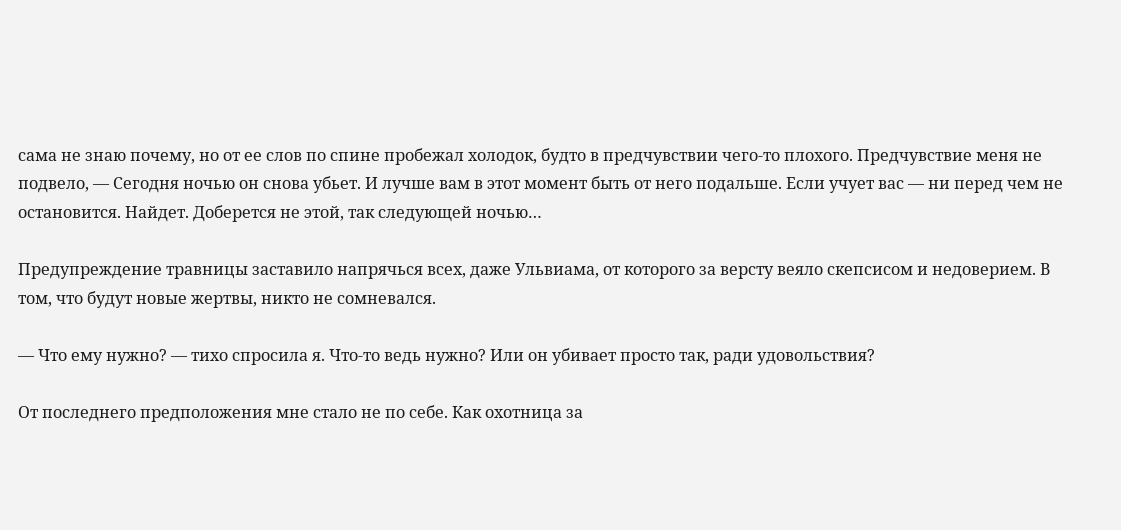сама не знаю почему, но от ее слов по спине пробежал холодок, будто в предчувствии чего-то плохого. Предчувствие меня не подвело, — Сегодня ночью он снова убьет. И лучше вам в этот момент быть от него подальше. Если учует вас — ни перед чем не остановится. Найдет. Доберется не этой, так следующей ночью…

Предупреждение травницы заставило напрячься всех, даже Ульвиама, от которого за версту веяло скепсисом и недоверием. В том, что будут новые жертвы, никто не сомневался.

— Что ему нужно? — тихо спросила я. Что-то ведь нужно? Или он убивает просто так, ради удовольствия?

От последнего предположения мне стало не по себе. Как охотница за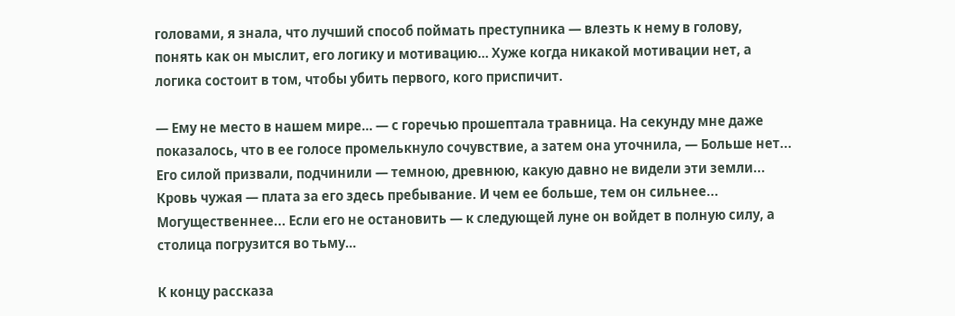головами, я знала, что лучший способ поймать преступника — влезть к нему в голову, понять как он мыслит, его логику и мотивацию… Хуже когда никакой мотивации нет, а логика состоит в том, чтобы убить первого, кого приспичит.

— Ему не место в нашем мире… — с горечью прошептала травница. На секунду мне даже показалось, что в ее голосе промелькнуло сочувствие, а затем она уточнила, — Больше нет... Его силой призвали, подчинили — темною, древнюю, какую давно не видели эти земли... Кровь чужая — плата за его здесь пребывание. И чем ее больше, тем он сильнее... Могущественнее... Если его не остановить — к следующей луне он войдет в полную силу, а столица погрузится во тьму…

К концу рассказа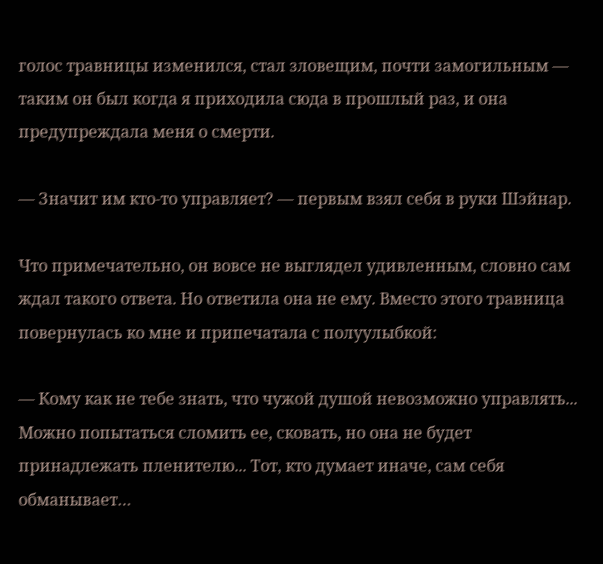голос травницы изменился, стал зловещим, почти замогильным — таким он был когда я приходила сюда в прошлый раз, и она предупреждала меня о смерти.

— Значит им кто-то управляет? — первым взял себя в руки Шэйнар.

Что примечательно, он вовсе не выглядел удивленным, словно сам ждал такого ответа. Но ответила она не ему. Вместо этого травница повернулась ко мне и припечатала с полуулыбкой:

— Кому как не тебе знать, что чужой душой невозможно управлять... Можно попытаться сломить ее, сковать, но она не будет принадлежать пленителю... Тот, кто думает иначе, сам себя обманывает…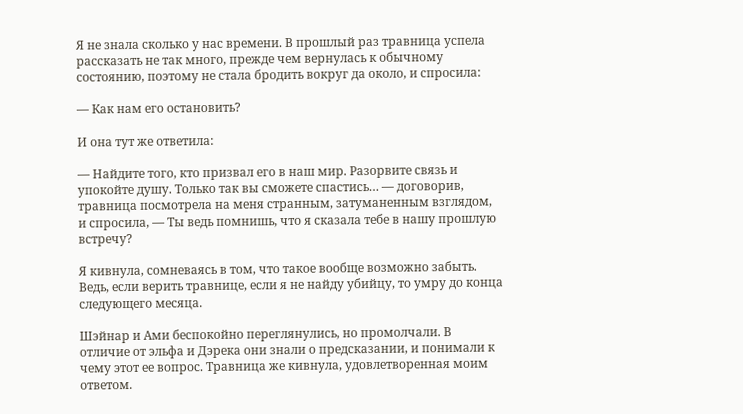Я не знала сколько у нас времени. В прошлый раз травница успела рассказать не так много, прежде чем вернулась к обычному состоянию, поэтому не стала бродить вокруг да около, и спросила:

— Как нам его остановить?

И она тут же ответила:

— Найдите того, кто призвал его в наш мир. Разорвите связь и упокойте душу. Только так вы сможете спастись… — договорив, травница посмотрела на меня странным, затуманенным взглядом, и спросила, — Ты ведь помнишь, что я сказала тебе в нашу прошлую встречу?

Я кивнула, сомневаясь в том, что такое вообще возможно забыть. Ведь, если верить травнице, если я не найду убийцу, то умру до конца следующего месяца.

Шэйнар и Ами беспокойно переглянулись, но промолчали. В отличие от эльфа и Дэрека они знали о предсказании, и понимали к чему этот ее вопрос. Травница же кивнула, удовлетворенная моим ответом.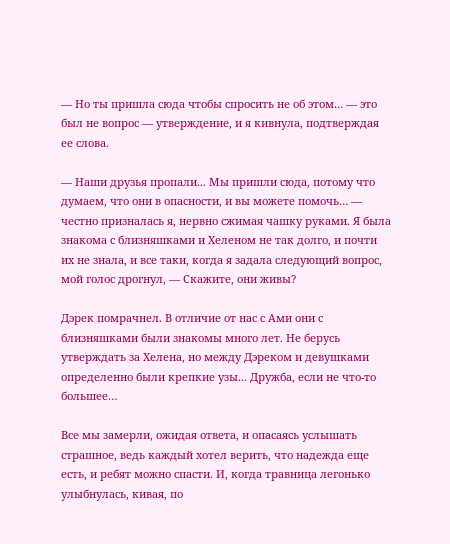— Но ты пришла сюда чтобы спросить не об этом… — это был не вопрос — утверждение, и я кивнула, подтверждая ее слова.

— Наши друзья пропали... Мы пришли сюда, потому что думаем, что они в опасности, и вы можете помочь… — честно призналась я, нервно сжимая чашку руками. Я была знакома с близняшками и Хеленом не так долго, и почти их не знала, и все таки, когда я задала следующий вопрос, мой голос дрогнул, — Скажите, они живы?

Дэрек помрачнел. В отличие от нас с Ами они с близняшками были знакомы много лет. Не берусь утверждать за Хелена, но между Дэреком и девушками определенно были крепкие узы... Дружба, если не что-то большее…

Все мы замерли, ожидая ответа, и опасаясь услышать страшное, ведь каждый хотел верить, что надежда еще есть, и ребят можно спасти. И, когда травница легонько улыбнулась, кивая, по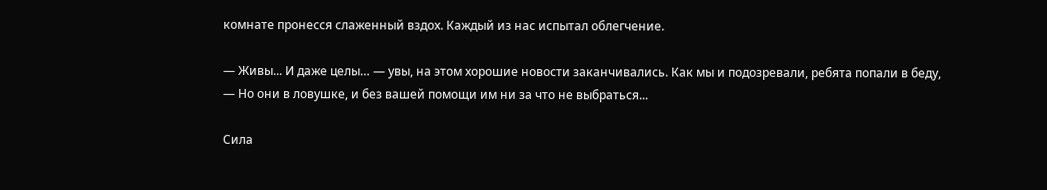комнате пронесся слаженный вздох. Каждый из нас испытал облегчение.

— Живы... И даже целы… — увы, на этом хорошие новости заканчивались. Как мы и подозревали, ребята попали в беду, — Но они в ловушке, и без вашей помощи им ни за что не выбраться...

Сила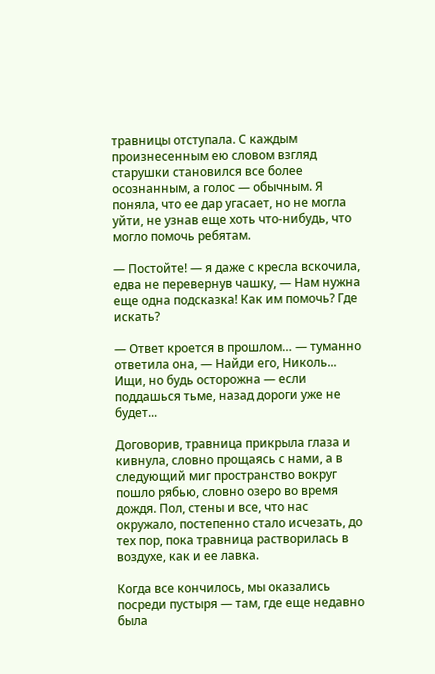травницы отступала. С каждым произнесенным ею словом взгляд старушки становился все более осознанным, а голос — обычным. Я поняла, что ее дар угасает, но не могла уйти, не узнав еще хоть что-нибудь, что могло помочь ребятам.

— Постойте! — я даже с кресла вскочила, едва не перевернув чашку, — Нам нужна еще одна подсказка! Как им помочь? Где искать?

— Ответ кроется в прошлом… — туманно ответила она, — Найди его, Николь... Ищи, но будь осторожна — если поддашься тьме, назад дороги уже не будет...

Договорив, травница прикрыла глаза и кивнула, словно прощаясь с нами, а в следующий миг пространство вокруг пошло рябью, словно озеро во время дождя. Пол, стены и все, что нас окружало, постепенно стало исчезать, до тех пор, пока травница растворилась в воздухе, как и ее лавка.

Когда все кончилось, мы оказались посреди пустыря — там, где еще недавно была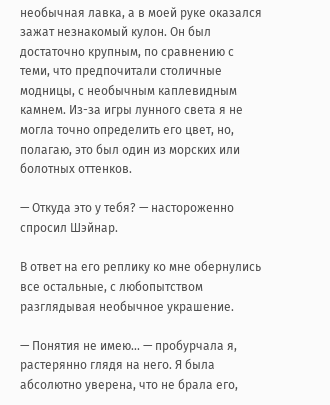необычная лавка, а в моей руке оказался зажат незнакомый кулон. Он был достаточно крупным, по сравнению с теми, что предпочитали столичные модницы, с необычным каплевидным камнем. Из-за игры лунного света я не могла точно определить его цвет, но, полагаю, это был один из морских или болотных оттенков.

— Откуда это у тебя? — настороженно спросил Шэйнар.

В ответ на его реплику ко мне обернулись все остальные, с любопытством разглядывая необычное украшение.

— Понятия не имею... — пробурчала я, растерянно глядя на него. Я была абсолютно уверена, что не брала его,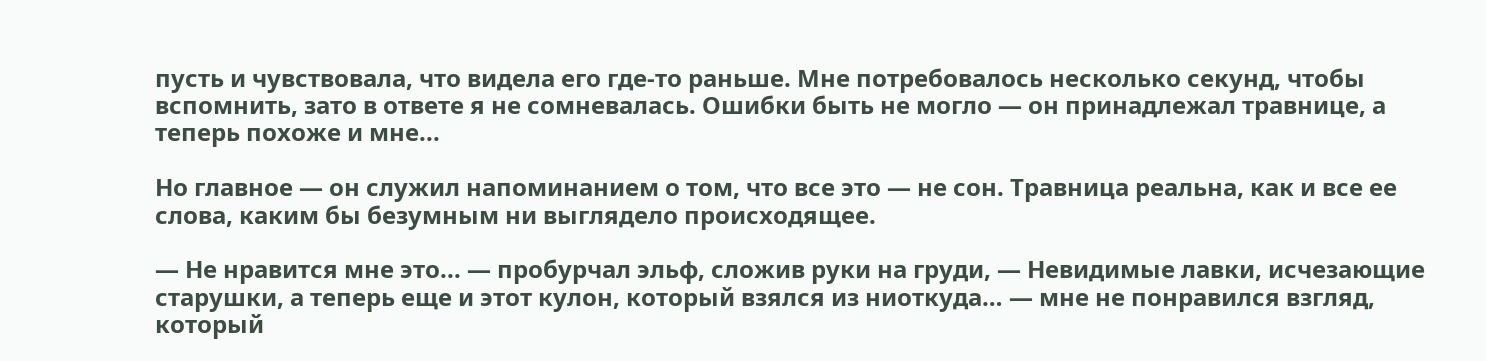пусть и чувствовала, что видела его где-то раньше. Мне потребовалось несколько секунд, чтобы вспомнить, зато в ответе я не сомневалась. Ошибки быть не могло — он принадлежал травнице, а теперь похоже и мне...

Но главное — он служил напоминанием о том, что все это — не сон. Травница реальна, как и все ее слова, каким бы безумным ни выглядело происходящее.

— Не нравится мне это... — пробурчал эльф, сложив руки на груди, — Невидимые лавки, исчезающие старушки, а теперь еще и этот кулон, который взялся из ниоткуда… — мне не понравился взгляд, который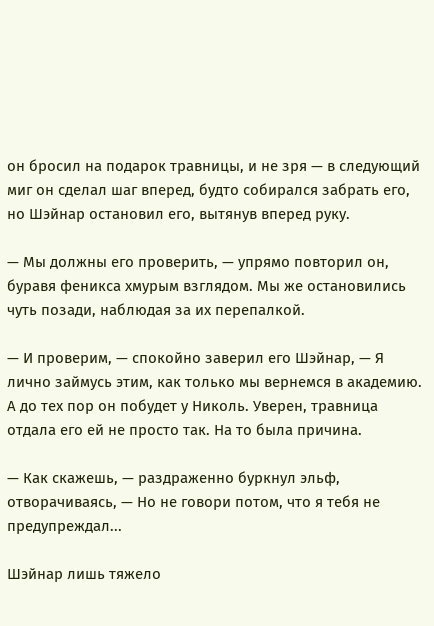он бросил на подарок травницы, и не зря — в следующий миг он сделал шаг вперед, будто собирался забрать его, но Шэйнар остановил его, вытянув вперед руку.

— Мы должны его проверить, — упрямо повторил он, буравя феникса хмурым взглядом. Мы же остановились чуть позади, наблюдая за их перепалкой.

— И проверим, — спокойно заверил его Шэйнар, — Я лично займусь этим, как только мы вернемся в академию. А до тех пор он побудет у Николь. Уверен, травница отдала его ей не просто так. На то была причина.

— Как скажешь, — раздраженно буркнул эльф, отворачиваясь, — Но не говори потом, что я тебя не предупреждал...

Шэйнар лишь тяжело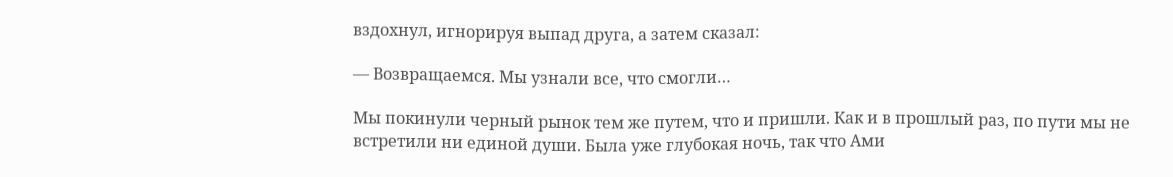вздохнул, игнорируя выпад друга, а затем сказал:

— Возвращаемся. Мы узнали все, что смогли…

Мы покинули черный рынок тем же путем, что и пришли. Как и в прошлый раз, по пути мы не встретили ни единой души. Была уже глубокая ночь, так что Ами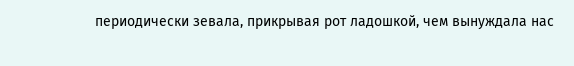периодически зевала, прикрывая рот ладошкой, чем вынуждала нас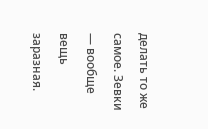делать то же самое. Зевки — вообще вещь заразная.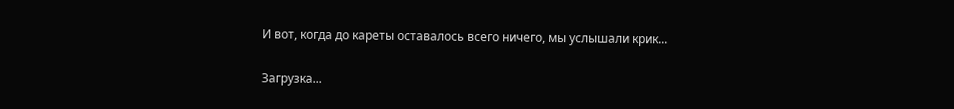И вот, когда до кареты оставалось всего ничего, мы услышали крик...

Загрузка...